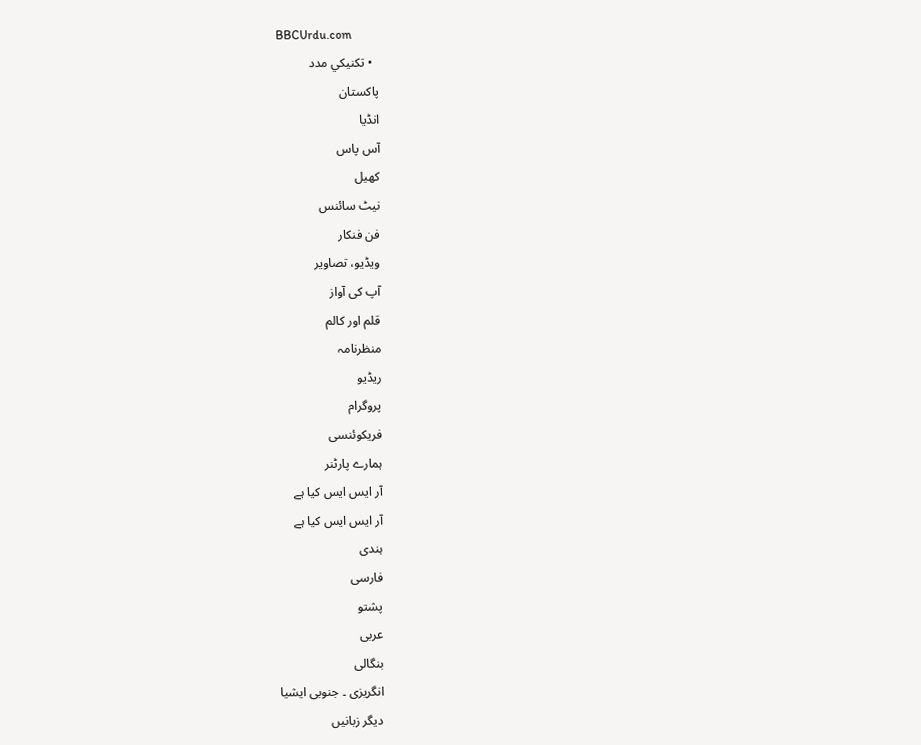BBCUrdu.com
  • تکنيکي مدد
پاکستان
انڈیا
آس پاس
کھیل
نیٹ سائنس
فن فنکار
ویڈیو، تصاویر
آپ کی آواز
قلم اور کالم
منظرنامہ
ریڈیو
پروگرام
فریکوئنسی
ہمارے پارٹنر
آر ایس ایس کیا ہے
آر ایس ایس کیا ہے
ہندی
فارسی
پشتو
عربی
بنگالی
انگریزی ۔ جنوبی ایشیا
دیگر زبانیں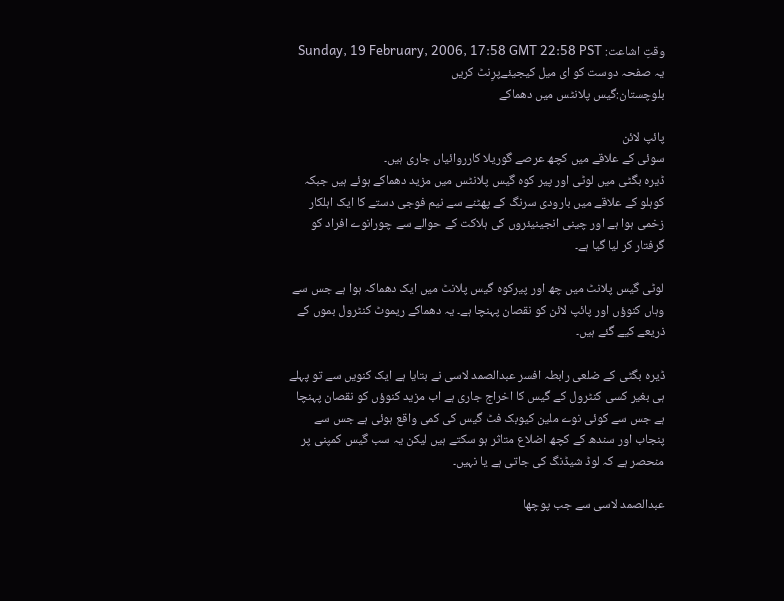وقتِ اشاعت: Sunday, 19 February, 2006, 17:58 GMT 22:58 PST
یہ صفحہ دوست کو ای میل کیجیئےپرِنٹ کریں
بلوچستان:گیس پلانٹس میں دھماکے

پائپ لائن
سوئی کے علاقے میں کچھ عرصے گوریلا کارروائیاں جاری ہیں۔
ڈیرہ بگٹی میں لوٹی اور پیر کوہ گیس پلانٹس میں مزید دھماکے ہوئے ہیں جبکہ کوہلو کے علاقے میں بارودی سرنگ کے پھٹنے سے نیم فوجی دستے کا ایک اہلکار زخمی ہوا ہے اور چینی انجینیئروں کی ہلاکت کے حوالے سے چورانوے افراد کو گرفتار کر لیا گیا ہے۔

لوٹی گیس پلانٹ میں چھ اور پیرکوہ گیس پلانٹ میں ایک دھماکہ ہوا ہے جس سے وہاں کنوؤں اور پائپ لائن کو نقصان پہنچا ہے۔ یہ دھماکے ریموٹ کنٹرول بموں کے ذریعے کیے گئے ہیں۔

ڈیرہ بگٹی کے ضلعی رابطہ افسر عبدالصمد لاسی نے بتایا ہے ایک کنویں سے تو پہلے ہی بغیر کسی کنٹرول کے گیس کا اخراج جاری ہے اب مزید کنوؤں کو نقصان پہنچا ہے جس سے کوئی نوے ملین کیوبک فٹ گیس کی کمی واقع ہوئی ہے جس سے پنجاب اور سندھ کے کچھ اضلاع متاثر ہو سکتے ہیں لیکن یہ سب گیس کمپنی پر منحصر ہے کہ لوڈ شیڈنگ کی جاتی ہے یا نہیں۔

عبدالصمد لاسی سے جب پوچھا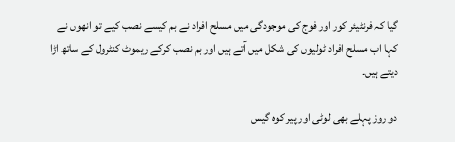گیا کہ فرنٹیئر کور اور فوج کی موجودگی میں مسلح افراد نے بم کیسے نصب کیے تو انھوں نے کہا اب مسلح افراد ٹولیوں کی شکل میں آتے ہیں اور بم نصب کرکے ریموٹ کنٹرول کے ساتھ اڑا دیتے ہیں۔

دو روز پہلے بھی لوٹی اور پیر کوہ گیس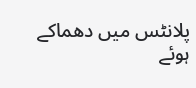پلانٹس میں دھماکے ہوئے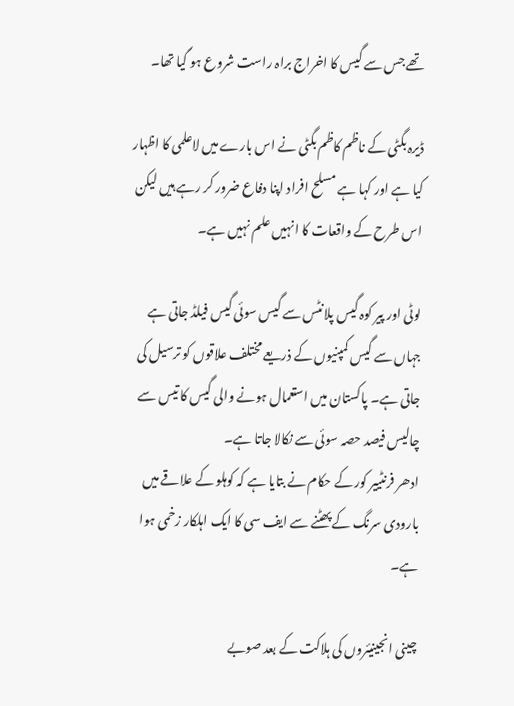تھے جس سے گیس کا اخراج براہ راست شروع ہو گیا تھا۔

ڈیرہ بگٹی کے ناظم کاظم بگٹی نے اس بارے میں لاعلمی کا اظہار کیا ہے اور کہا ہے مسلح افراد اپنا دفاع ضرور کر رہے ہیں لیکن اس طرح کے واقعات کا انہیں علم نہیں ہے۔

لوٹی اور پیر کوہ گیس پلانٹس سے گیس سوئی گیس فیلڈ جاتی ہے جہاں سے گیس کمپنیوں کے ذریعے مختلف علاقوں کو ترسیل کی جاتی ہے۔ پاکستان میں استعمال ہونے والی گیس کا تیس سے چالیس فیصد حصہ سوئی سے نکالا جاتا ہے۔
ادھر فرنٹییر کور کے حکام نے بتایا ہے کہ کوہلو کے علاقے میں بارودی سرنگ کے پھٹنے سے ایف سی کا ایک اہلکار زخمی ہوا ہے۔

چینی انجینیئروں کی ہلاکت کے بعد صوبے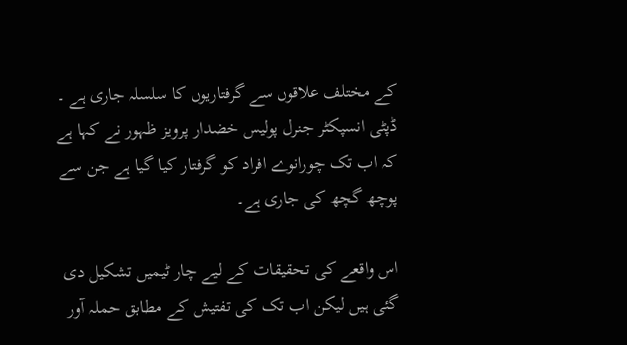کے مختلف علاقوں سے گرفتاریوں کا سلسلہ جاری ہے ۔ ڈپٹی انسپکٹر جنرل پولیس خضدار پرویز ظہور نے کہا ہے کہ اب تک چورانوے افراد کو گرفتار کیا گیا ہے جن سے پوچھ گچھ کی جاری ہے۔

اس واقعے کی تحقیقات کے لیے چار ٹیمیں تشکیل دی گئی ہیں لیکن اب تک کی تفتیش کے مطابق حملہ آور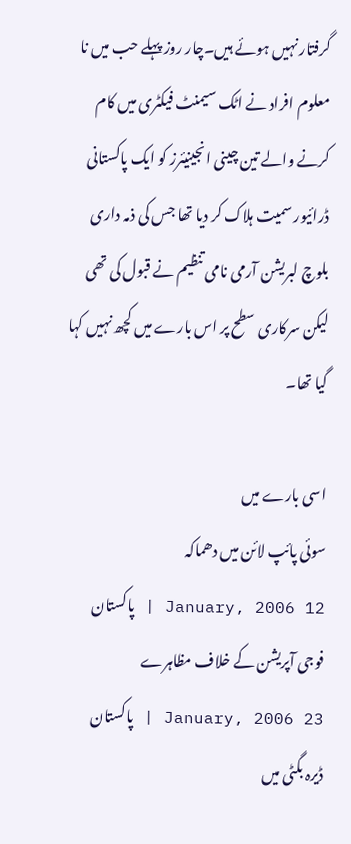گرفتار نہیں ہوئے ہیں۔چار روز پہلے حب میں نا معلوم افراد نے اٹک سیمنٹ فیکٹری میں کام کرنے والے تین چینی انجینیئرز کو ایک پاکستانی ڈرائیور سمیت ہلاک کر دیا تھا جس کی ذمہ داری بلوچ لبریشن آرمی نامی تنظیم نے قبول کی تھی لیکن سرکاری سطح پر اس بارے میں کچھ نہیں کہا گیا تھا۔

اسی بارے میں
سوئی پائپ لائن میں دھماکہ
12 January, 2006 | پاکستان
فوجی آپریشن کے خلاف مظاہرے
23 January, 2006 | پاکستان
ڈیرہ بگٹی میں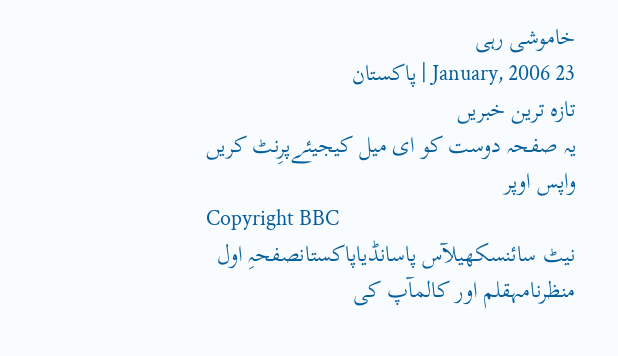خاموشی رہی
23 January, 2006 | پاکستان
تازہ ترین خبریں
یہ صفحہ دوست کو ای میل کیجیئےپرِنٹ کریں
واپس اوپر
Copyright BBC
نیٹ سائنسکھیلآس پاسانڈیاپاکستانصفحہِ اول
منظرنامہقلم اور کالمآپ کی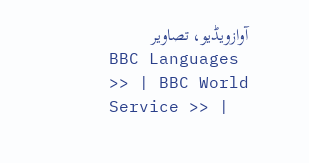آوازویڈیو، تصاویر
BBC Languages >> | BBC World Service >> |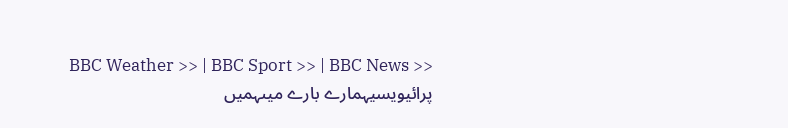BBC Weather >> | BBC Sport >> | BBC News >>
پرائیویسیہمارے بارے میںہمیں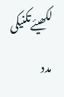لکھیئےتکنیکی مدد